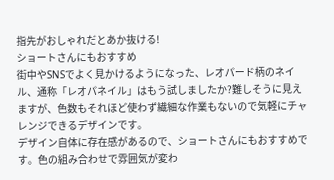指先がおしゃれだとあか抜ける!
ショートさんにもおすすめ
街中やSNSでよく見かけるようになった、レオパード柄のネイル、通称「レオパネイル」はもう試しましたか?難しそうに見えますが、色数もそれほど使わず繊細な作業もないので気軽にチャレンジできるデザインです。
デザイン自体に存在感があるので、ショートさんにもおすすめです。色の組み合わせで雰囲気が変わ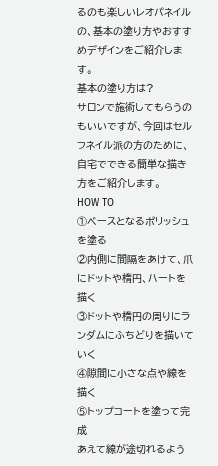るのも楽しいレオパネイルの、基本の塗り方やおすすめデザインをご紹介します。
基本の塗り方は?
サロンで施術してもらうのもいいですが、今回はセルフネイル派の方のために、自宅でできる簡単な描き方をご紹介します。
HOW TO
①ベースとなるポリッシュを塗る
②内側に間隔をあけて、爪にドットや楕円、ハートを描く
③ドットや楕円の周りにランダムにふちどりを描いていく
④隙間に小さな点や線を描く
⑤トップコートを塗って完成
あえて線が途切れるよう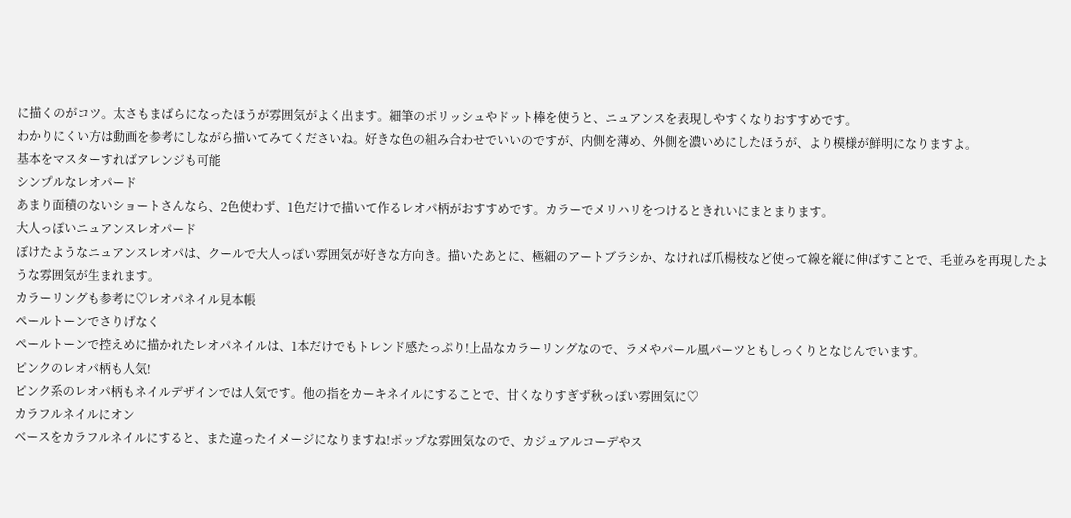に描くのがコツ。太さもまばらになったほうが雰囲気がよく出ます。細筆のポリッシュやドット棒を使うと、ニュアンスを表現しやすくなりおすすめです。
わかりにくい方は動画を参考にしながら描いてみてくださいね。好きな色の組み合わせでいいのですが、内側を薄め、外側を濃いめにしたほうが、より模様が鮮明になりますよ。
基本をマスターすればアレンジも可能
シンプルなレオパード
あまり面積のないショートさんなら、2色使わず、1色だけで描いて作るレオパ柄がおすすめです。カラーでメリハリをつけるときれいにまとまります。
大人っぽいニュアンスレオパード
ぼけたようなニュアンスレオパは、クールで大人っぽい雰囲気が好きな方向き。描いたあとに、極細のアートブラシか、なければ爪楊枝など使って線を縦に伸ばすことで、毛並みを再現したような雰囲気が生まれます。
カラーリングも参考に♡レオパネイル見本帳
ペールトーンでさりげなく
ペールトーンで控えめに描かれたレオパネイルは、1本だけでもトレンド感たっぷり!上品なカラーリングなので、ラメやパール風パーツともしっくりとなじんでいます。
ピンクのレオパ柄も人気!
ピンク系のレオパ柄もネイルデザインでは人気です。他の指をカーキネイルにすることで、甘くなりすぎず秋っぽい雰囲気に♡
カラフルネイルにオン
ベースをカラフルネイルにすると、また違ったイメージになりますね!ポップな雰囲気なので、カジュアルコーデやス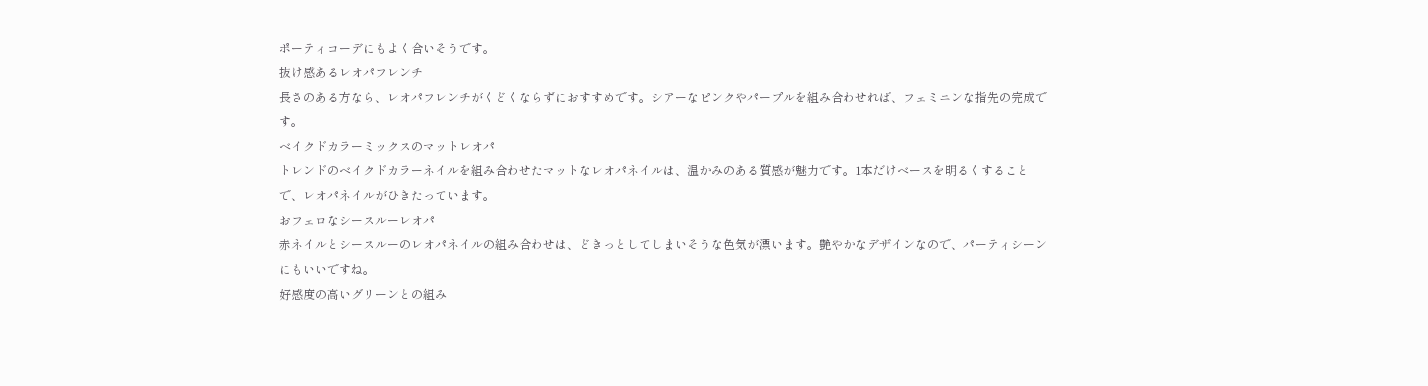ポーティコーデにもよく合いそうです。
抜け感あるレオパフレンチ
長さのある方なら、レオパフレンチがくどくならずにおすすめです。シアーなピンクやパープルを組み合わせれば、フェミニンな指先の完成です。
ベイクドカラーミックスのマットレオパ
トレンドのベイクドカラーネイルを組み合わせたマットなレオパネイルは、温かみのある質感が魅力です。1本だけベースを明るくすることで、レオパネイルがひきたっています。
おフェロなシースルーレオパ
赤ネイルとシースルーのレオパネイルの組み合わせは、どきっとしてしまいそうな色気が漂います。艶やかなデザインなので、パーティシーンにもいいですね。
好感度の高いグリーンとの組み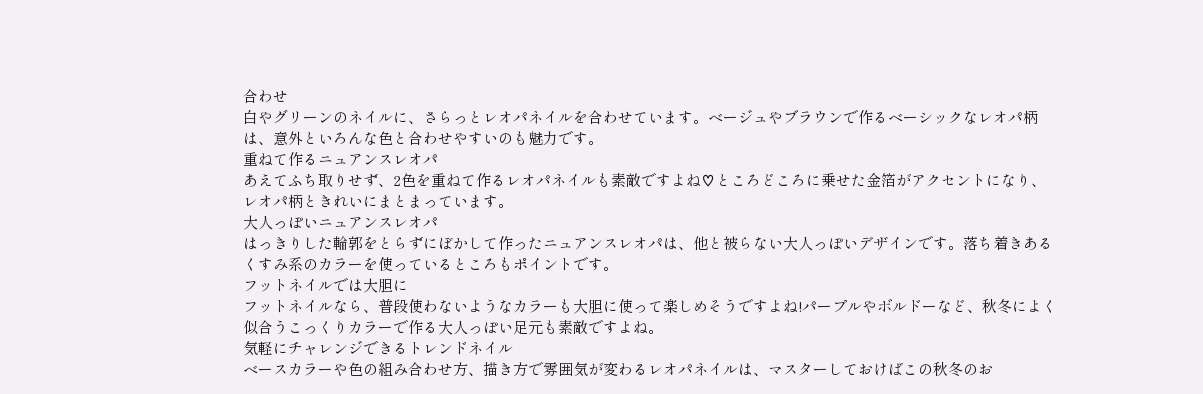合わせ
白やグリーンのネイルに、さらっとレオパネイルを合わせています。ベージュやブラウンで作るベーシックなレオパ柄は、意外といろんな色と合わせやすいのも魅力です。
重ねて作るニュアンスレオパ
あえてふち取りせず、2色を重ねて作るレオパネイルも素敵ですよね♡ところどころに乗せた金箔がアクセントになり、レオパ柄ときれいにまとまっています。
大人っぽいニュアンスレオパ
はっきりした輪郭をとらずにぼかして作ったニュアンスレオパは、他と被らない大人っぽいデザインです。落ち着きあるくすみ系のカラーを使っているところもポイントです。
フットネイルでは大胆に
フットネイルなら、普段使わないようなカラーも大胆に使って楽しめそうですよね!パープルやボルドーなど、秋冬によく似合うこっくりカラーで作る大人っぽい足元も素敵ですよね。
気軽にチャレンジできるトレンドネイル
ベースカラーや色の組み合わせ方、描き方で雰囲気が変わるレオパネイルは、マスターしておけばこの秋冬のお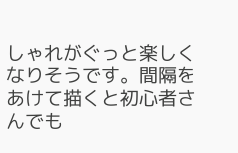しゃれがぐっと楽しくなりそうです。間隔をあけて描くと初心者さんでも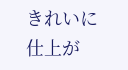きれいに仕上が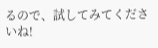るので、試してみてくださいね!